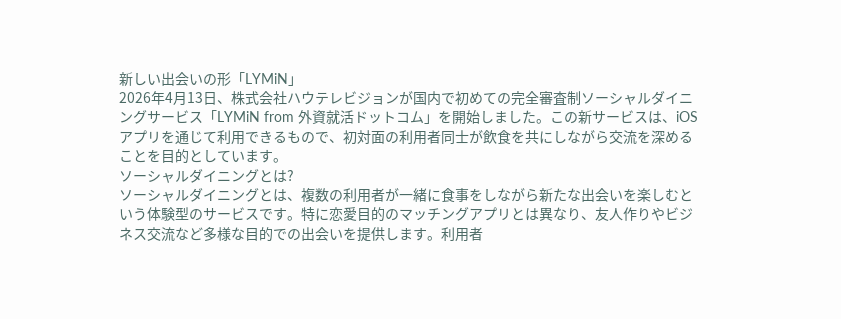新しい出会いの形「LYMiN」
2026年4月13日、株式会社ハウテレビジョンが国内で初めての完全審査制ソーシャルダイニングサービス「LYMiN from 外資就活ドットコム」を開始しました。この新サービスは、iOSアプリを通じて利用できるもので、初対面の利用者同士が飲食を共にしながら交流を深めることを目的としています。
ソーシャルダイニングとは?
ソーシャルダイニングとは、複数の利用者が一緒に食事をしながら新たな出会いを楽しむという体験型のサービスです。特に恋愛目的のマッチングアプリとは異なり、友人作りやビジネス交流など多様な目的での出会いを提供します。利用者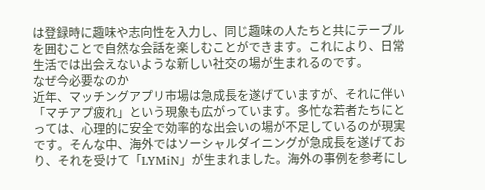は登録時に趣味や志向性を入力し、同じ趣味の人たちと共にテーブルを囲むことで自然な会話を楽しむことができます。これにより、日常生活では出会えないような新しい社交の場が生まれるのです。
なぜ今必要なのか
近年、マッチングアプリ市場は急成長を遂げていますが、それに伴い「マチアプ疲れ」という現象も広がっています。多忙な若者たちにとっては、心理的に安全で効率的な出会いの場が不足しているのが現実です。そんな中、海外ではソーシャルダイニングが急成長を遂げており、それを受けて「LYMiN」が生まれました。海外の事例を参考にし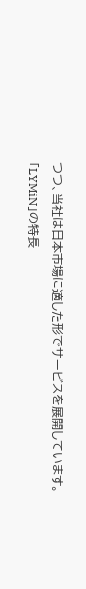つつ、当社は日本市場に適した形でサービスを展開しています。
「LYMiN」の特長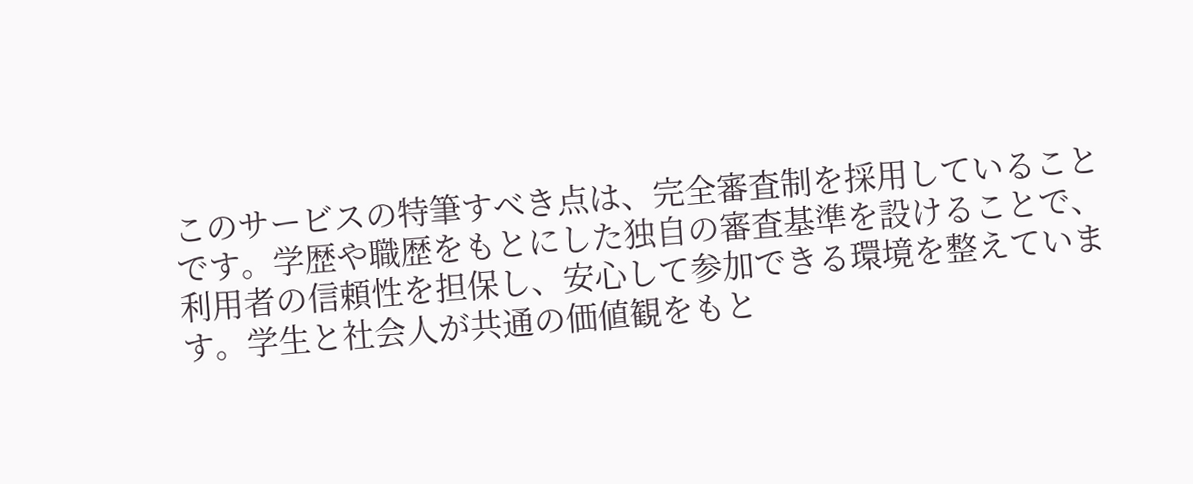このサービスの特筆すべき点は、完全審査制を採用していることです。学歴や職歴をもとにした独自の審査基準を設けることで、利用者の信頼性を担保し、安心して参加できる環境を整えています。学生と社会人が共通の価値観をもと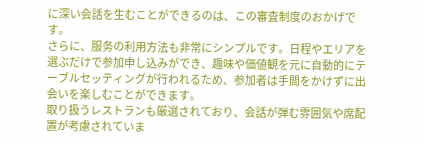に深い会話を生むことができるのは、この審査制度のおかげです。
さらに、服务の利用方法も非常にシンプルです。日程やエリアを選ぶだけで参加申し込みができ、趣味や価値観を元に自動的にテーブルセッティングが行われるため、参加者は手間をかけずに出会いを楽しむことができます。
取り扱うレストランも厳選されており、会話が弾む雰囲気や席配置が考慮されていま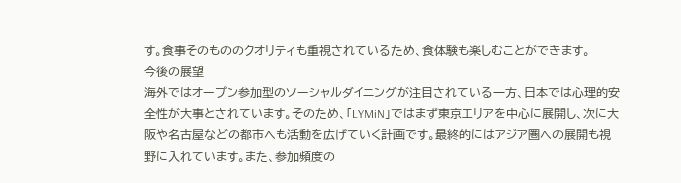す。食事そのもののクオリティも重視されているため、食体験も楽しむことができます。
今後の展望
海外ではオープン参加型のソーシャルダイニングが注目されている一方、日本では心理的安全性が大事とされています。そのため、「LYMiN」ではまず東京エリアを中心に展開し、次に大阪や名古屋などの都市へも活動を広げていく計画です。最終的にはアジア圏への展開も視野に入れています。また、参加頻度の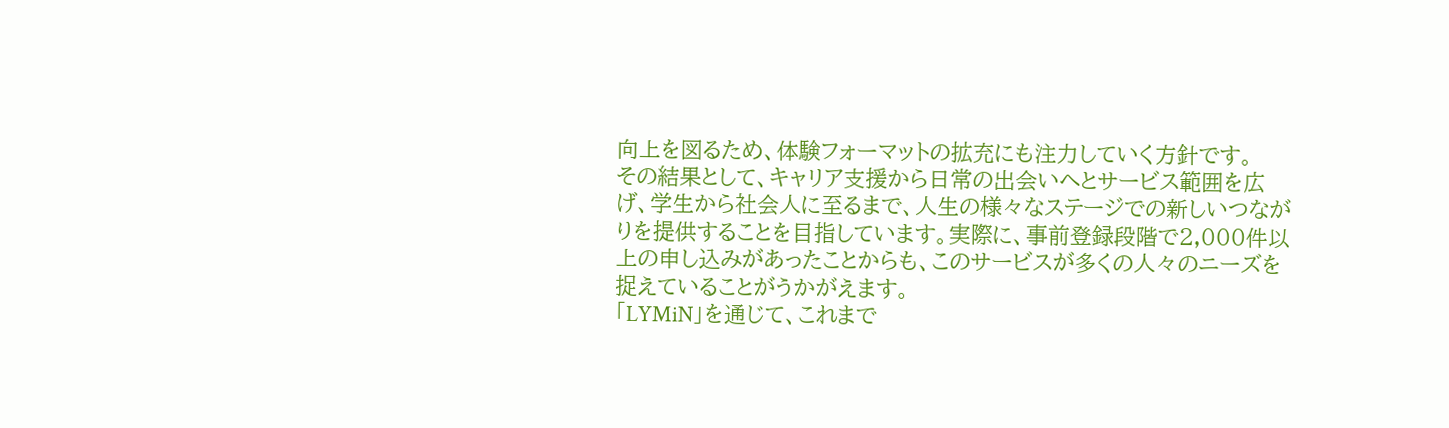向上を図るため、体験フォーマットの拡充にも注力していく方針です。
その結果として、キャリア支援から日常の出会いへとサービス範囲を広げ、学生から社会人に至るまで、人生の様々なステージでの新しいつながりを提供することを目指しています。実際に、事前登録段階で2,000件以上の申し込みがあったことからも、このサービスが多くの人々のニーズを捉えていることがうかがえます。
「LYMiN」を通じて、これまで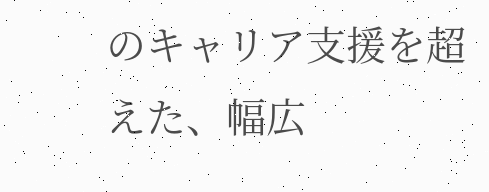のキャリア支援を超えた、幅広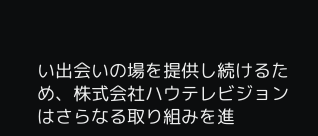い出会いの場を提供し続けるため、株式会社ハウテレビジョンはさらなる取り組みを進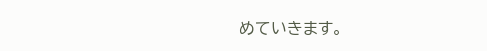めていきます。